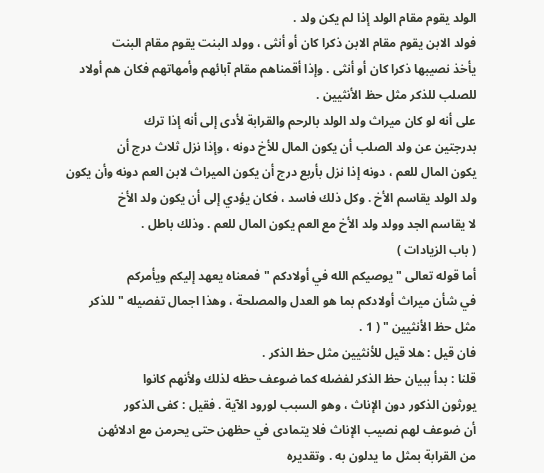الولد يقوم مقام الولد إذا لم يكن ولد .
فولد الابن يقوم مقام الابن ذكرا كان أو أنثى ، وولد البنت يقوم مقام البنت
يأخذ نصيبها ذكرا كان أو أنثى . وإذا أقمناهم مقام آبائهم وأمهاتهم فكان هم أولاد
للصلب للذكر مثل حظ الأنثيين .
على أنه لو كان ميراث ولد الولد بالرحم والقرابة لأدى إلى أنه إذا ترك
بدرجتين عن ولد الصلب أن يكون المال للأخ دونه ، وإذا نزل ثلاث درج أن
يكون المال للعم ، دونه إذا نزل بأربع درج أن يكون الميراث لابن العم دونه وأن يكون
ولد الولد يقاسم الأخ . وكل ذلك فاسد ، فكان يؤدي إلى أن يكون ولد الأخ
لا يقاسم الجد وولد ولد الأخ مع العم يكون المال للعم . وذلك باطل .
( باب الزيادات )
أما قوله تعالى " يوصيكم الله في أولادكم " فمعناه يعهد إليكم ويأمركم
في شأن ميراث أولادكم بما هو العدل والمصلحة ، وهذا اجمال تفصيله " للذكر
مثل حظ الأنثيين " ( 1 .
فان قيل : هلا قيل للأنثيين مثل حظ الذكر .
قلنا : بدأ ببيان حظ الذكر لفضله كما ضوعف حظه لذلك ولأنهم كانوا
يورثون الذكور دون الإناث ، وهو السبب لورود الآية . فقيل : كفى الذكور
أن ضوعف لهم نصيب الإناث فلا يتمادى في حظهن حتى يحرمن مع ادلائهن
من القرابة بمثل ما يدلون به . وتقديره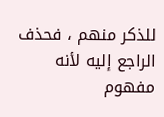للذكر منهم ، فحذف الراجع إليه لأنه
مفهوم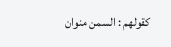كقولهم : السمن منوان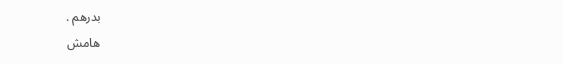بدرهم .
هامش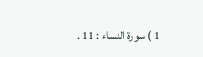1 ) سورة النساء : 11 .